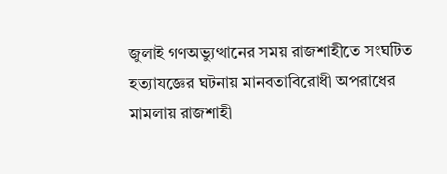জুলাই গণঅভ্যুত্থানের সময় রাজশাহীতে সংঘটিত হত্যাযজ্ঞের ঘটনায় মানবতাবিরোধী অপরাধের মামলায় রাজশাহী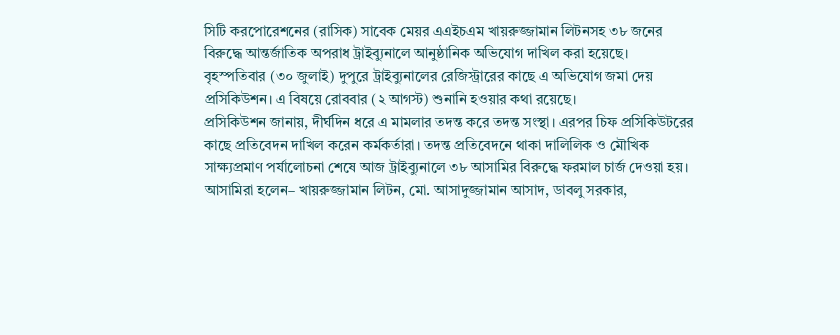সিটি করপোরেশনের (রাসিক) সাবেক মেয়র এএইচএম খায়রুজ্জামান লিটনসহ ৩৮ জনের বিরুদ্ধে আন্তর্জাতিক অপরাধ ট্রাইব্যুনালে আনুষ্ঠানিক অভিযোগ দাখিল করা হয়েছে।
বৃহস্পতিবার (৩০ জুলাই) দুপুরে ট্রাইব্যুনালের রেজিস্ট্রারের কাছে এ অভিযোগ জমা দেয় প্রসিকিউশন। এ বিষয়ে রোববার (২ আগস্ট) শুনানি হওয়ার কথা রয়েছে।
প্রসিকিউশন জানায়, দীর্ঘদিন ধরে এ মামলার তদন্ত করে তদন্ত সংস্থা। এরপর চিফ প্রসিকিউটরের কাছে প্রতিবেদন দাখিল করেন কর্মকর্তারা। তদন্ত প্রতিবেদনে থাকা দালিলিক ও মৌখিক সাক্ষ্যপ্রমাণ পর্যালোচনা শেষে আজ ট্রাইব্যুনালে ৩৮ আসামির বিরুদ্ধে ফরমাল চার্জ দেওয়া হয়।
আসামিরা হলেন– খায়রুজ্জামান লিটন, মো. আসাদুজ্জামান আসাদ, ডাবলু সরকার,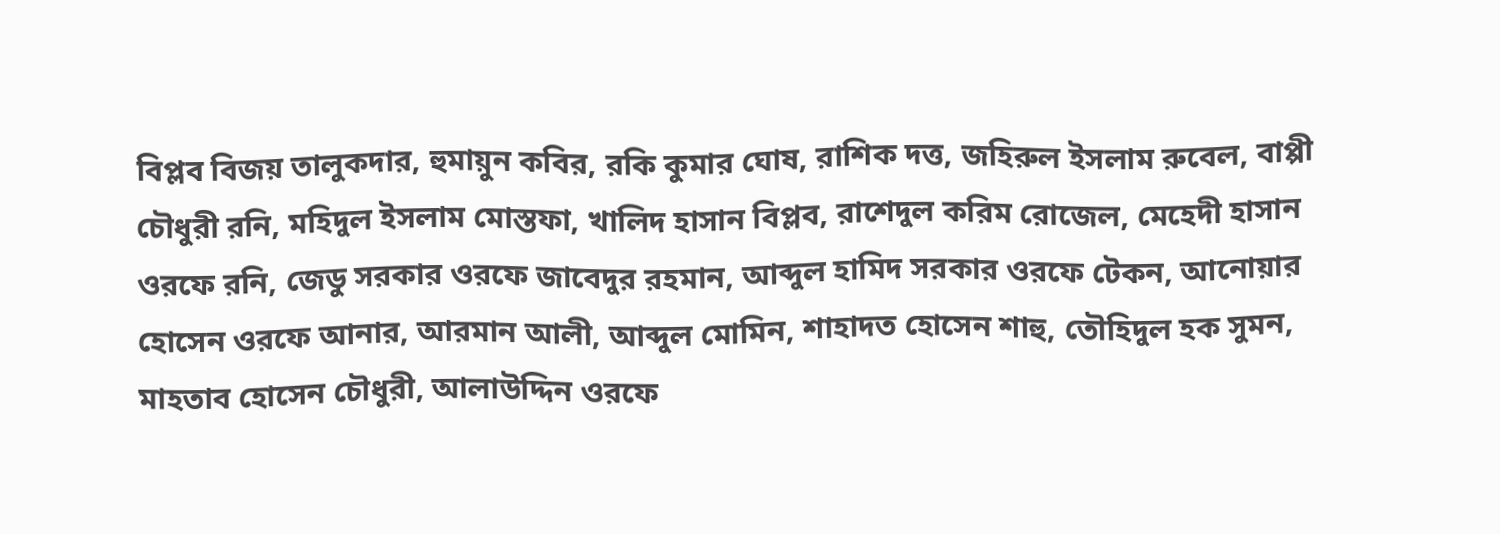বিপ্লব বিজয় তালুকদার, হুমায়ুন কবির, রকি কুমার ঘোষ, রাশিক দত্ত, জহিরুল ইসলাম রুবেল, বাপ্পী চৌধুরী রনি, মহিদুল ইসলাম মোস্তফা, খালিদ হাসান বিপ্লব, রাশেদুল করিম রোজেল, মেহেদী হাসান ওরফে রনি, জেডু সরকার ওরফে জাবেদুর রহমান, আব্দুল হামিদ সরকার ওরফে টেকন, আনোয়ার হোসেন ওরফে আনার, আরমান আলী, আব্দুল মোমিন, শাহাদত হোসেন শাহু, তৌহিদুল হক সুমন, মাহতাব হোসেন চৌধুরী, আলাউদ্দিন ওরফে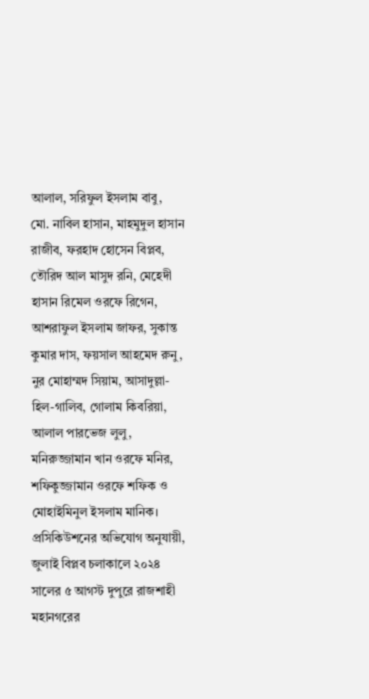আলাল, সরিফুল ইসলাম বাবু, মো. নাবিল হাসান, মাহমুদুল হাসান রাজীব, ফরহাদ হোসেন বিপ্লব, তৌরিদ আল মাসুদ রনি, মেহেদী হাসান রিমেল ওরফে রিগেন, আশরাফুল ইসলাম জাফর, সুকান্ত কুমার দাস, ফয়সাল আহমেদ রুনু, নুর মোহাম্মদ সিয়াম, আসাদুল্লা-হিল-গালিব, গোলাম কিবরিয়া, আলাল পারভেজ লুলু, মনিরুজ্জামান খান ওরফে মনির, শফিকুজ্জামান ওরফে শফিক ও মোহাইমিনুল ইসলাম মানিক।
প্রসিকিউশনের অভিযোগ অনুযায়ী, জুলাই বিপ্লব চলাকালে ২০২৪ সালের ৫ আগস্ট দুপুরে রাজশাহী মহানগরের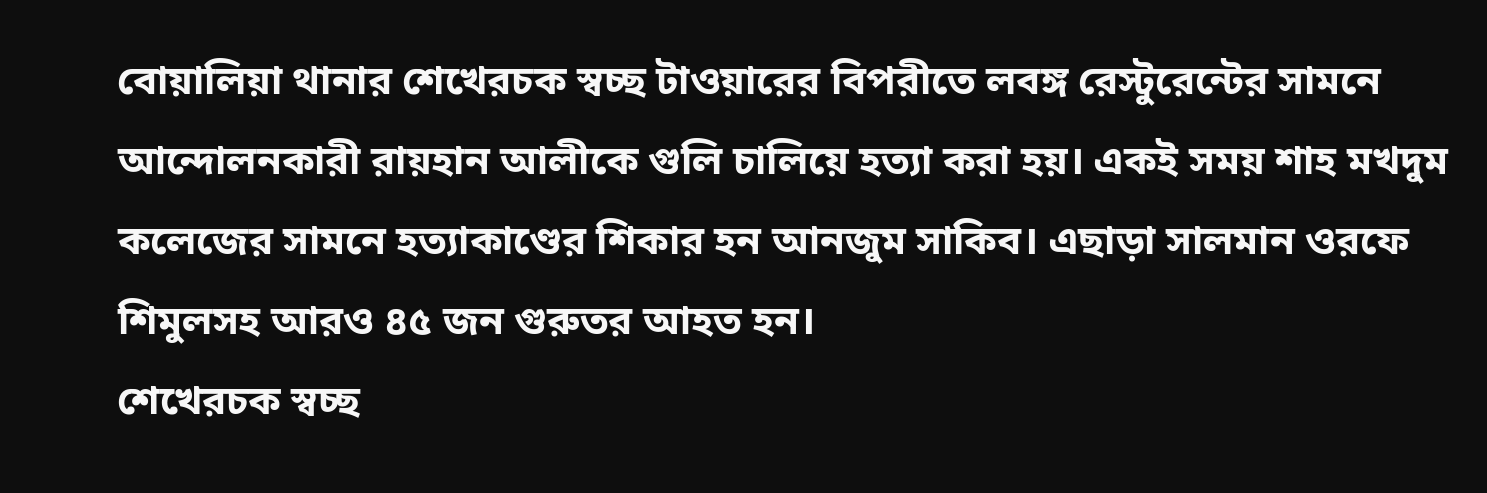বোয়ালিয়া থানার শেখেরচক স্বচ্ছ টাওয়ারের বিপরীতে লবঙ্গ রেস্টুরেন্টের সামনে আন্দোলনকারী রায়হান আলীকে গুলি চালিয়ে হত্যা করা হয়। একই সময় শাহ মখদুম কলেজের সামনে হত্যাকাণ্ডের শিকার হন আনজুম সাকিব। এছাড়া সালমান ওরফে শিমুলসহ আরও ৪৫ জন গুরুতর আহত হন।
শেখেরচক স্বচ্ছ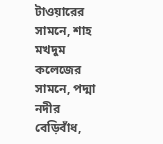টাওয়ারের সামনে, শাহ মখদুম কলেজের সামনে, পদ্মা নদীর বেড়িবাঁধ,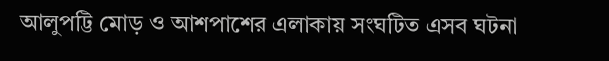আলুপট্টি মোড় ও আশপাশের এলাকায় সংঘটিত এসব ঘটনা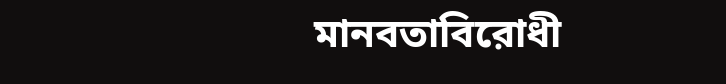মানবতাবিরোধী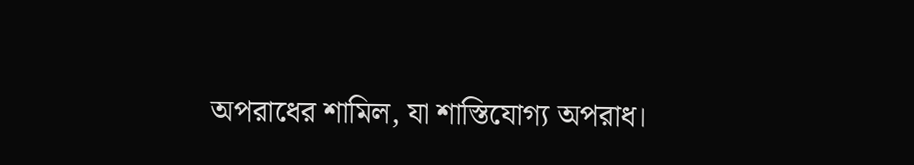অপরাধের শামিল, যা শাস্তিযোগ্য অপরাধ।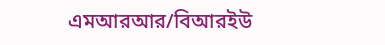এমআরআর/বিআরইউ